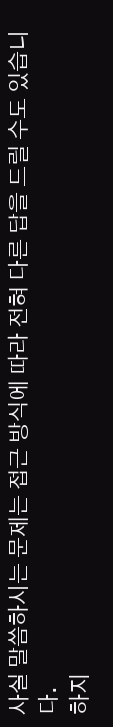사실 말씀하시는 문제는 접근 방식에 따라 전혀 다른 답을 드릴 수도 있습니다.
하지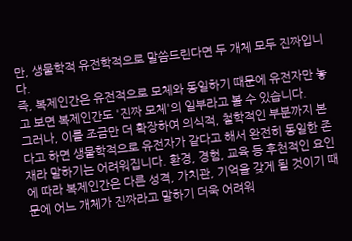만, 생물학적 유전학적으로 말씀드린다면 두 개체 모두 진짜입니다.
즉, 복제인간은 유전적으로 모체와 동일하기 때문에 유전자만 놓고 보면 복제인간도 '진짜 모체'의 일부라고 볼 수 있습니다.
그러나, 이를 조금만 더 확장하여 의식적, 철학적인 부분까지 본다고 하면 생물학적으로 유전자가 같다고 해서 완전히 동일한 존재라 말하기는 어려워집니다. 환경, 경험, 교육 등 후천적인 요인에 따라 복제인간은 다른 성격, 가치관, 기억을 갖게 될 것이기 때문에 어느 개체가 진짜라고 말하기 더욱 어려워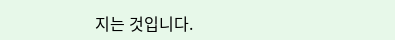지는 것입니다.